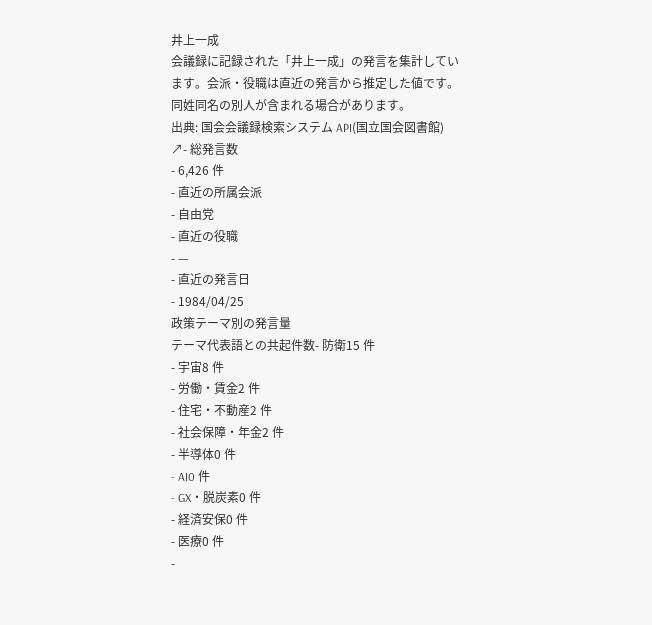井上一成
会議録に記録された「井上一成」の発言を集計しています。会派・役職は直近の発言から推定した値です。同姓同名の別人が含まれる場合があります。
出典: 国会会議録検索システム API(国立国会図書館) ↗- 総発言数
- 6,426 件
- 直近の所属会派
- 自由党
- 直近の役職
- —
- 直近の発言日
- 1984/04/25
政策テーマ別の発言量
テーマ代表語との共起件数- 防衛15 件
- 宇宙8 件
- 労働・賃金2 件
- 住宅・不動産2 件
- 社会保障・年金2 件
- 半導体0 件
- AI0 件
- GX・脱炭素0 件
- 経済安保0 件
- 医療0 件
-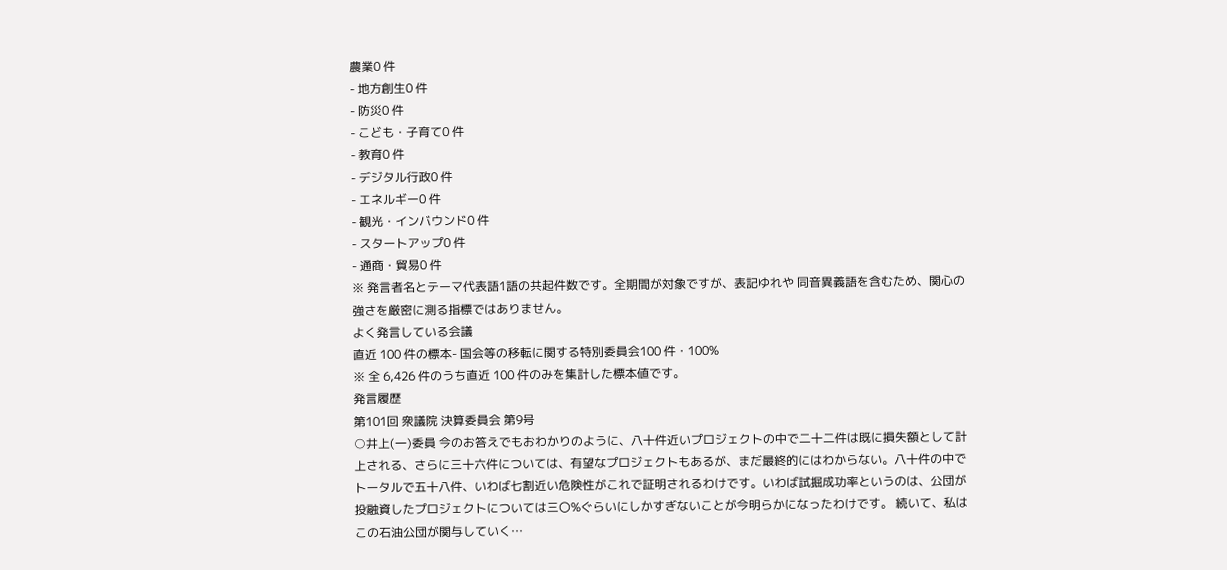農業0 件
- 地方創生0 件
- 防災0 件
- こども・子育て0 件
- 教育0 件
- デジタル行政0 件
- エネルギー0 件
- 観光・インバウンド0 件
- スタートアップ0 件
- 通商・貿易0 件
※ 発言者名とテーマ代表語1語の共起件数です。全期間が対象ですが、表記ゆれや 同音異義語を含むため、関心の強さを厳密に測る指標ではありません。
よく発言している会議
直近 100 件の標本- 国会等の移転に関する特別委員会100 件・100%
※ 全 6,426 件のうち直近 100 件のみを集計した標本値です。
発言履歴
第101回 衆議院 決算委員会 第9号
○井上(一)委員 今のお答えでもおわかりのように、八十件近いプロジェクトの中で二十二件は既に損失額として計上される、さらに三十六件については、有望なプロジェクトもあるが、まだ最終的にはわからない。八十件の中でトータルで五十八件、いわば七割近い危険性がこれで証明されるわけです。いわば試掘成功率というのは、公団が投融資したプロジェクトについては三〇%ぐらいにしかすぎないことが今明らかになったわけです。 続いて、私はこの石油公団が関与していく…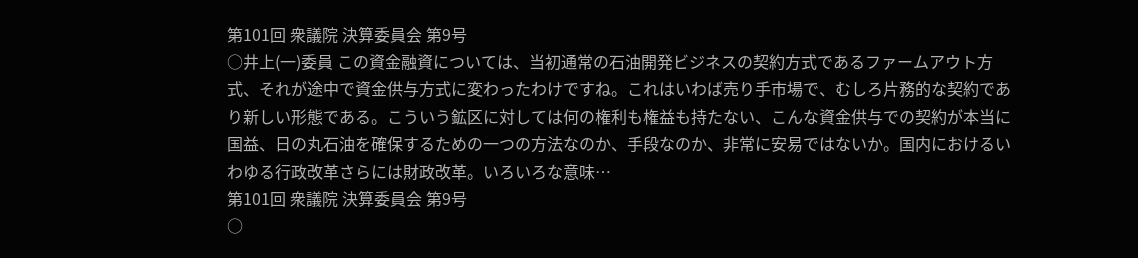第101回 衆議院 決算委員会 第9号
○井上(一)委員 この資金融資については、当初通常の石油開発ビジネスの契約方式であるファームアウト方式、それが途中で資金供与方式に変わったわけですね。これはいわば売り手市場で、むしろ片務的な契約であり新しい形態である。こういう鉱区に対しては何の権利も権益も持たない、こんな資金供与での契約が本当に国益、日の丸石油を確保するための一つの方法なのか、手段なのか、非常に安易ではないか。国内におけるいわゆる行政改革さらには財政改革。いろいろな意味…
第101回 衆議院 決算委員会 第9号
○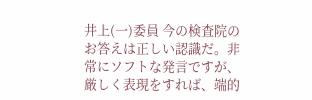井上(一)委員 今の検査院のお答えは正しい認識だ。非常にソフトな発言ですが、厳しく表現をすれば、端的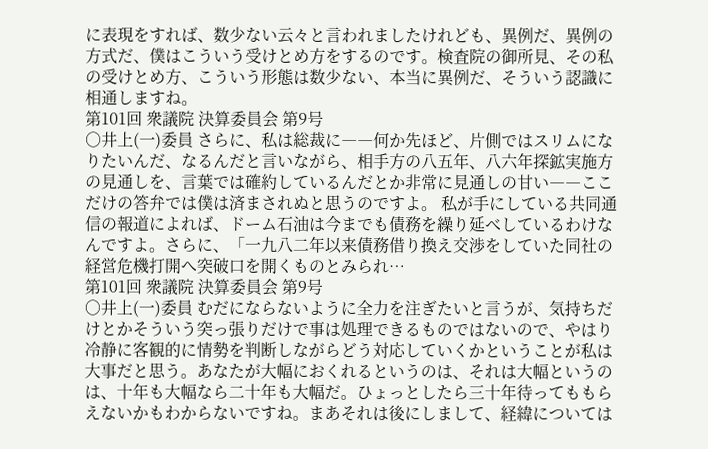に表現をすれば、数少ない云々と言われましたけれども、異例だ、異例の方式だ、僕はこういう受けとめ方をするのです。検査院の御所見、その私の受けとめ方、こういう形態は数少ない、本当に異例だ、そういう認識に相通しますね。
第101回 衆議院 決算委員会 第9号
○井上(一)委員 さらに、私は総裁に――何か先ほど、片側ではスリムになりたいんだ、なるんだと言いながら、相手方の八五年、八六年探鉱実施方の見通しを、言葉では確約しているんだとか非常に見通しの甘い――ここだけの答弁では僕は済まされぬと思うのですよ。 私が手にしている共同通信の報道によれば、ドーム石油は今までも債務を繰り延べしているわけなんですよ。さらに、「一九八二年以来債務借り換え交渉をしていた同社の経営危機打開へ突破口を開くものとみられ…
第101回 衆議院 決算委員会 第9号
○井上(一)委員 むだにならないように全力を注ぎたいと言うが、気持ちだけとかそういう突っ張りだけで事は処理できるものではないので、やはり冷静に客観的に情勢を判断しながらどう対応していくかということが私は大事だと思う。あなたが大幅におくれるというのは、それは大幅というのは、十年も大幅なら二十年も大幅だ。ひょっとしたら三十年待ってももらえないかもわからないですね。まあそれは後にしまして、経緯については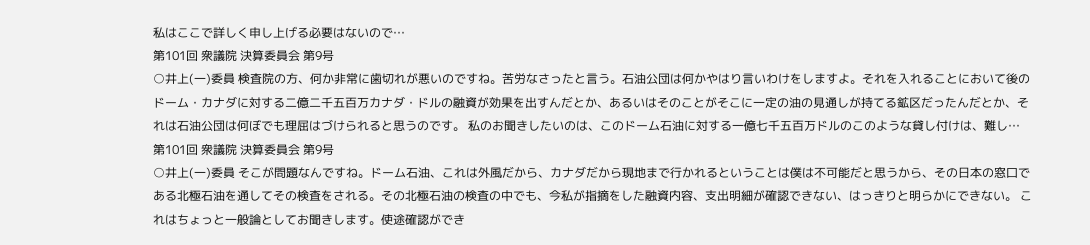私はここで詳しく申し上げる必要はないので…
第101回 衆議院 決算委員会 第9号
○井上(一)委員 検査院の方、何か非常に歯切れが悪いのですね。苦労なさったと言う。石油公団は何かやはり言いわけをしますよ。それを入れることにおいて後のドーム・カナダに対する二億二千五百万カナダ・ドルの融資が効果を出すんだとか、あるいはそのことがそこに一定の油の見通しが持てる鉱区だったんだとか、それは石油公団は何ぼでも理屈はづけられると思うのです。 私のお聞きしたいのは、このドーム石油に対する一億七千五百万ドルのこのような貸し付けは、難し…
第101回 衆議院 決算委員会 第9号
○井上(一)委員 そこが問題なんですね。ドーム石油、これは外風だから、カナダだから現地まで行かれるということは僕は不可能だと思うから、その日本の窓口である北極石油を通してその検査をされる。その北極石油の検査の中でも、今私が指摘をした融資内容、支出明細が確認できない、はっきりと明らかにできない。 これはちょっと一般論としてお聞きします。使途確認ができ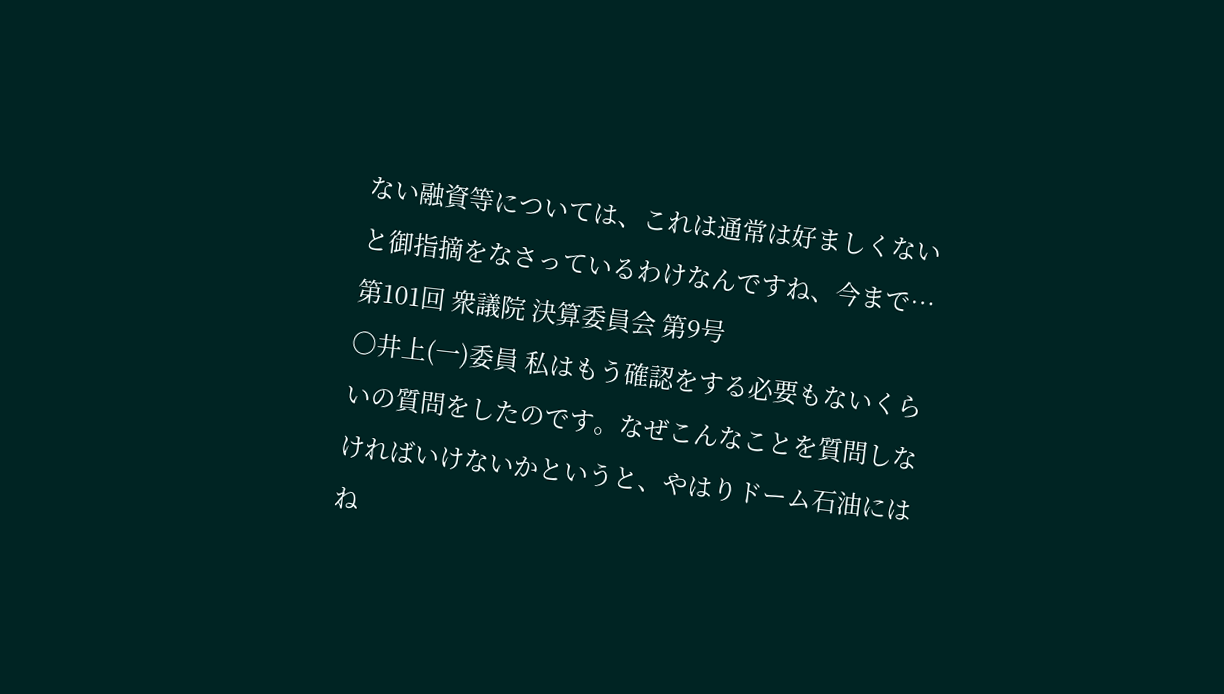ない融資等については、これは通常は好ましくないと御指摘をなさっているわけなんですね、今まで…
第101回 衆議院 決算委員会 第9号
○井上(一)委員 私はもう確認をする必要もないくらいの質問をしたのです。なぜこんなことを質問しなければいけないかというと、やはりドーム石油にはね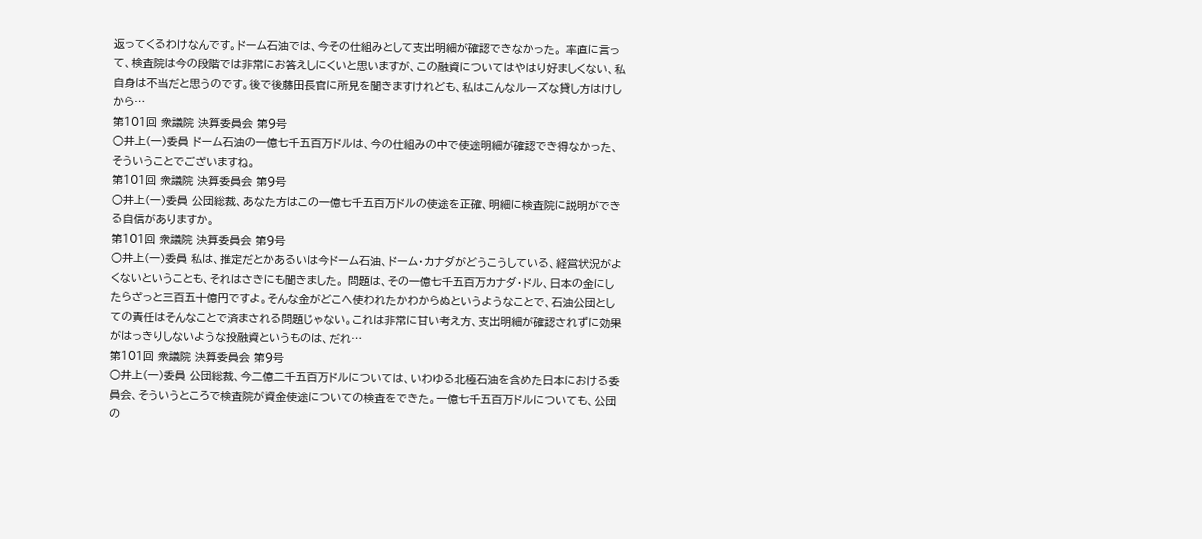返ってくるわけなんです。ドーム石油では、今その仕組みとして支出明細が確認できなかった。 率直に言って、検査院は今の段階では非常にお答えしにくいと思いますが、この融資についてはやはり好ましくない、私自身は不当だと思うのです。後で後藤田長官に所見を聞きますけれども、私はこんなルーズな貸し方はけしから…
第101回 衆議院 決算委員会 第9号
○井上(一)委員 ドーム石油の一億七千五百万ドルは、今の仕組みの中で使途明細が確認でき得なかった、そういうことでございますね。
第101回 衆議院 決算委員会 第9号
○井上(一)委員 公団総裁、あなた方はこの一億七千五百万ドルの使途を正確、明細に検査院に説明ができる自信がありますか。
第101回 衆議院 決算委員会 第9号
○井上(一)委員 私は、推定だとかあるいは今ドーム石油、ドーム・カナダがどうこうしている、経営状況がよくないということも、それはさきにも聞きました。 問題は、その一億七千五百万カナダ・ドル、日本の金にしたらざっと三百五十億円ですよ。そんな金がどこへ使われたかわからぬというようなことで、石油公団としての責任はそんなことで済まされる問題じゃない。これは非常に甘い考え方、支出明細が確認されずに効果がはっきりしないような投融資というものは、だれ…
第101回 衆議院 決算委員会 第9号
○井上(一)委員 公団総裁、今二億二千五百万ドルについては、いわゆる北極石油を含めた日本における委員会、そういうところで検査院が資金使途についての検査をできた。一億七千五百万ドルについても、公団の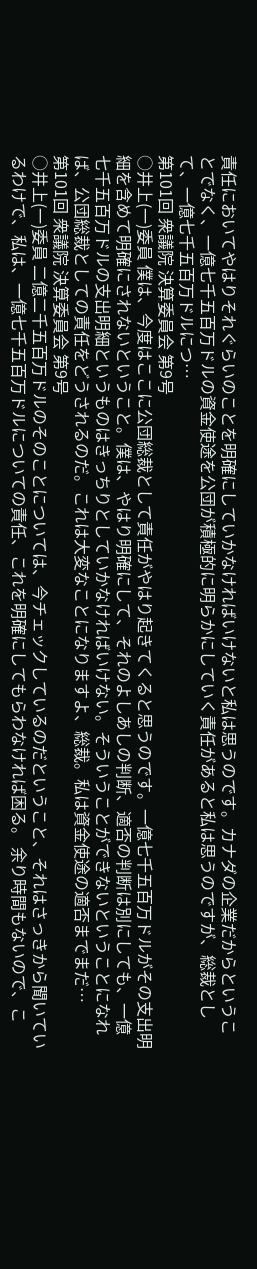責任においてやはりそれぐらいのことを明確にしていかなければいけないと私は思うのです。カナダの企業だからということでなく、一億七千五百万ドルの資金使途を公団が積極的に明らかにしていく責任があると私は思うのですが、総裁として、一億七千五百万ドルにつ…
第101回 衆議院 決算委員会 第9号
○井上(一)委員 僕は、今度はここに公団総裁として責任がやはり起きてくると思うのです。一億七千五百万ドルがその支出明細を含めて明確にされないということ。僕は、やはり明確にして、それのよしあしの判断、適否の判断は別にしても、一億七千五百万ドルの支出明細というものはきっちりとしていかなければいけない。そういうことができないということになれば、公団総裁としての責任をどうされるのだ。これは大変なことになりますよ、総裁。私は資金使途の適否までまだ…
第101回 衆議院 決算委員会 第9号
○井上(一)委員 二億二千五百万ドルのそのことについては、今チェックしているのだということ、それはさっきから聞いているわけで、私は、一億七千五百万ドルについての責任、これを明確にしてもらわなければ困る。 余り時間もないので、こ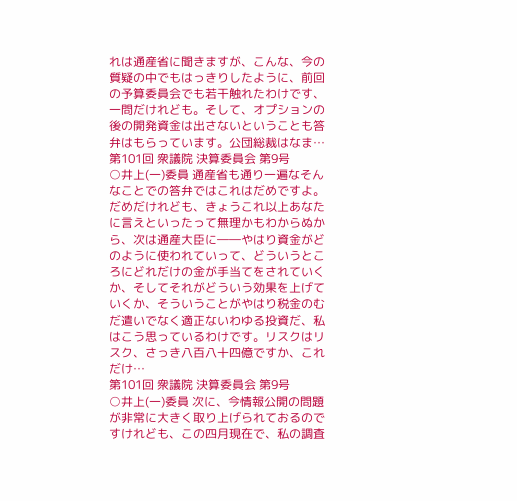れは通産省に聞きますが、こんな、今の質疑の中でもはっきりしたように、前回の予算委員会でも若干触れたわけです、一問だけれども。そして、オプションの後の開発資金は出さないということも答弁はもらっています。公団総裁はなま…
第101回 衆議院 決算委員会 第9号
○井上(一)委員 通産省も通り一遍なそんなことでの答弁ではこれはだめですよ。だめだけれども、きょうこれ以上あなたに言えといったって無理かもわからぬから、次は通産大臣に――やはり資金がどのように使われていって、どういうところにどれだけの金が手当てをされていくか、そしてそれがどういう効果を上げていくか、そういうことがやはり税金のむだ遣いでなく適正ないわゆる投資だ、私はこう思っているわけです。リスクはリスク、さっき八百八十四億ですか、これだけ…
第101回 衆議院 決算委員会 第9号
○井上(一)委員 次に、今情報公開の問題が非常に大きく取り上げられておるのですけれども、この四月現在で、私の調査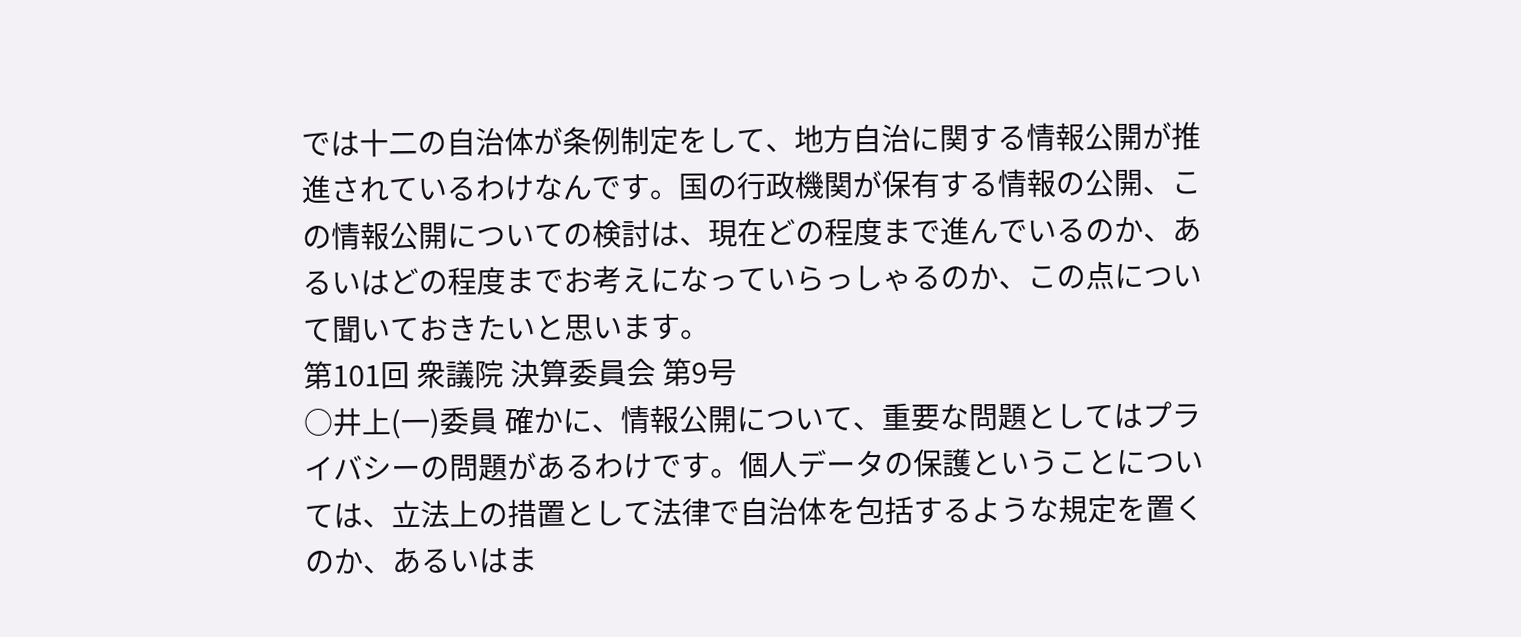では十二の自治体が条例制定をして、地方自治に関する情報公開が推進されているわけなんです。国の行政機関が保有する情報の公開、この情報公開についての検討は、現在どの程度まで進んでいるのか、あるいはどの程度までお考えになっていらっしゃるのか、この点について聞いておきたいと思います。
第101回 衆議院 決算委員会 第9号
○井上(一)委員 確かに、情報公開について、重要な問題としてはプライバシーの問題があるわけです。個人データの保護ということについては、立法上の措置として法律で自治体を包括するような規定を置くのか、あるいはま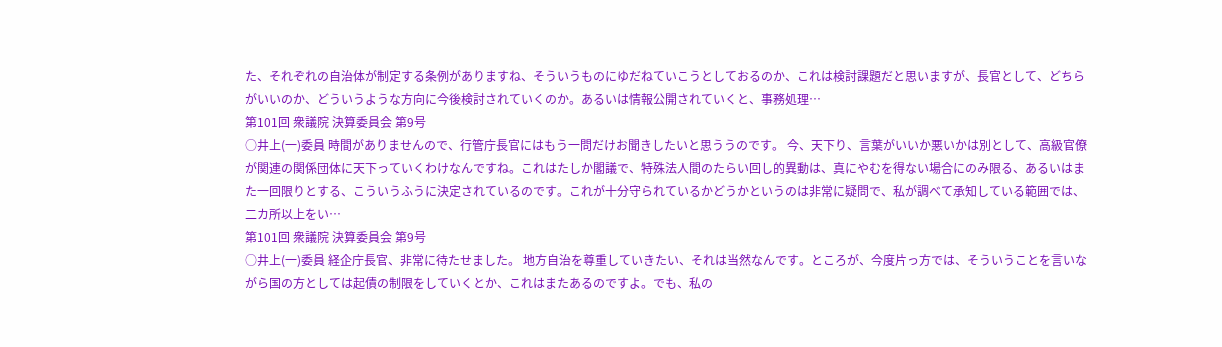た、それぞれの自治体が制定する条例がありますね、そういうものにゆだねていこうとしておるのか、これは検討課題だと思いますが、長官として、どちらがいいのか、どういうような方向に今後検討されていくのか。あるいは情報公開されていくと、事務処理…
第101回 衆議院 決算委員会 第9号
○井上(一)委員 時間がありませんので、行管庁長官にはもう一問だけお聞きしたいと思ううのです。 今、天下り、言葉がいいか悪いかは別として、高級官僚が関連の関係団体に天下っていくわけなんですね。これはたしか閣議で、特殊法人間のたらい回し的異動は、真にやむを得ない場合にのみ限る、あるいはまた一回限りとする、こういうふうに決定されているのです。これが十分守られているかどうかというのは非常に疑問で、私が調べて承知している範囲では、二カ所以上をい…
第101回 衆議院 決算委員会 第9号
○井上(一)委員 経企庁長官、非常に待たせました。 地方自治を尊重していきたい、それは当然なんです。ところが、今度片っ方では、そういうことを言いながら国の方としては起債の制限をしていくとか、これはまたあるのですよ。でも、私の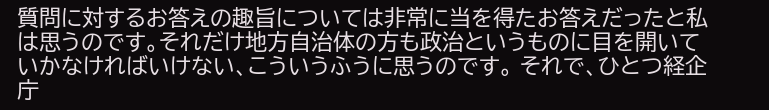質問に対するお答えの趣旨については非常に当を得たお答えだったと私は思うのです。それだけ地方自治体の方も政治というものに目を開いていかなければいけない、こういうふうに思うのです。 それで、ひとつ経企庁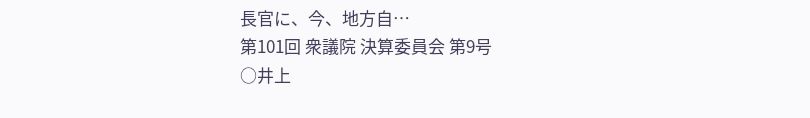長官に、今、地方自…
第101回 衆議院 決算委員会 第9号
○井上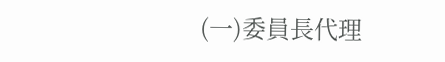(一)委員長代理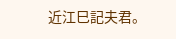近江巳記夫君。